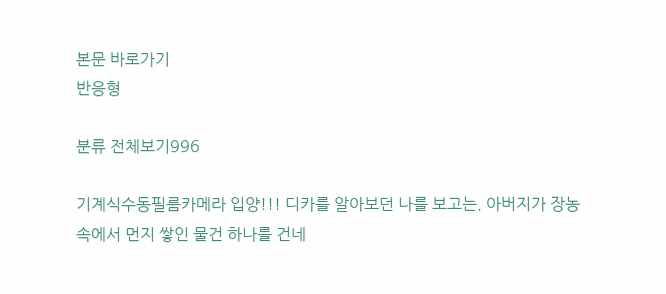본문 바로가기
반응형

분류 전체보기996

기계식수동필름카메라 입양!!! 디카를 알아보던 나를 보고는. 아버지가 장농속에서 먼지 쌓인 물건 하나를 건네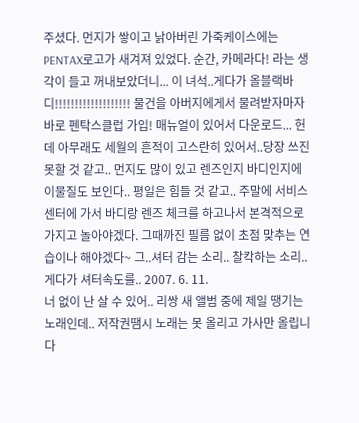주셨다. 먼지가 쌓이고 낡아버린 가죽케이스에는 PENTAX로고가 새겨져 있었다. 순간, 카메라다! 라는 생각이 들고 꺼내보았더니... 이 녀석..게다가 올블랙바디!!!!!!!!!!!!!!!!!!! 물건을 아버지에게서 물려받자마자 바로 펜탁스클럽 가입! 매뉴얼이 있어서 다운로드... 헌데 아무래도 세월의 흔적이 고스란히 있어서..당장 쓰진 못할 것 같고.. 먼지도 많이 있고 렌즈인지 바디인지에 이물질도 보인다.. 평일은 힘들 것 같고.. 주말에 서비스센터에 가서 바디랑 렌즈 체크를 하고나서 본격적으로 가지고 놀아야겠다. 그때까진 필름 없이 초점 맞추는 연습이나 해야겠다~ 그..셔터 감는 소리.. 찰칵하는 소리.. 게다가 셔터속도를.. 2007. 6. 11.
너 없이 난 살 수 있어.. 리쌍 새 앨범 중에 제일 땡기는 노래인데.. 저작권땜시 노래는 못 올리고 가사만 올립니다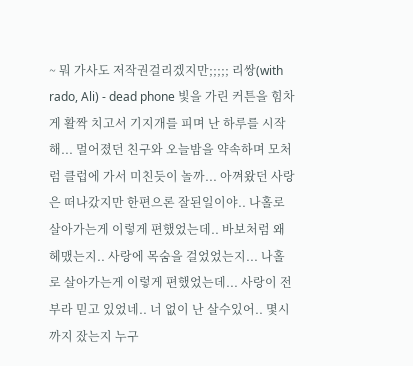~ 뭐 가사도 저작권걸리겠지만;;;;; 리쌍(with rado, Ali) - dead phone 빛을 가린 커튼을 힘차게 활짝 치고서 기지개를 피며 난 하루를 시작해... 멀어졌던 친구와 오늘밤을 약속하며 모처럼 클럽에 가서 미친듯이 놀까... 아껴왔던 사랑은 떠나갔지만 한편으론 잘된일이야.. 나홀로 살아가는게 이렇게 편했었는데.. 바보처럼 왜 헤맸는지.. 사랑에 목숨을 걸었었는지... 나홀로 살아가는게 이렇게 편했었는데... 사랑이 전부라 믿고 있었네.. 너 없이 난 살수있어.. 몇시까지 잤는지 누구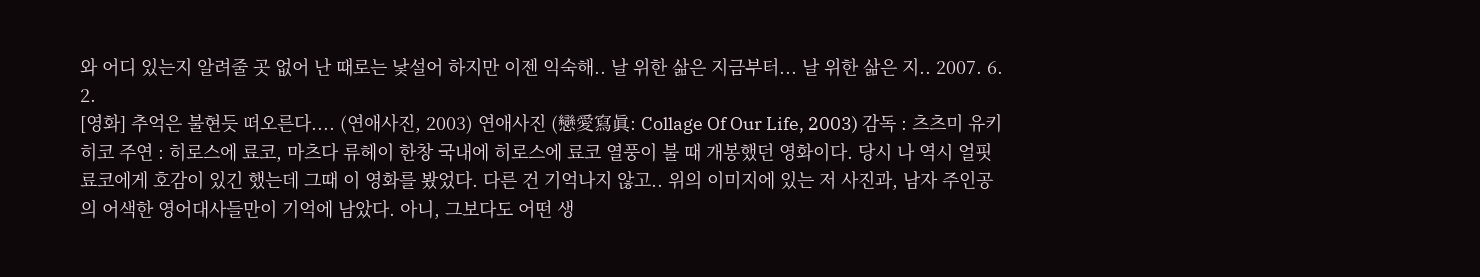와 어디 있는지 알려줄 곳 없어 난 때로는 낯설어 하지만 이젠 익숙해.. 날 위한 삶은 지금부터... 날 위한 삶은 지.. 2007. 6. 2.
[영화] 추억은 불현듯 떠오른다.... (연애사진, 2003) 연애사진 (戀愛寫眞: Collage Of Our Life, 2003) 감독 : 츠츠미 유키히코 주연 : 히로스에 료코, 마츠다 류헤이 한창 국내에 히로스에 료코 열풍이 불 때 개봉했던 영화이다. 당시 나 역시 얼핏 료코에게 호감이 있긴 했는데 그때 이 영화를 봤었다. 다른 건 기억나지 않고.. 위의 이미지에 있는 저 사진과, 남자 주인공의 어색한 영어대사들만이 기억에 남았다. 아니, 그보다도 어떤 생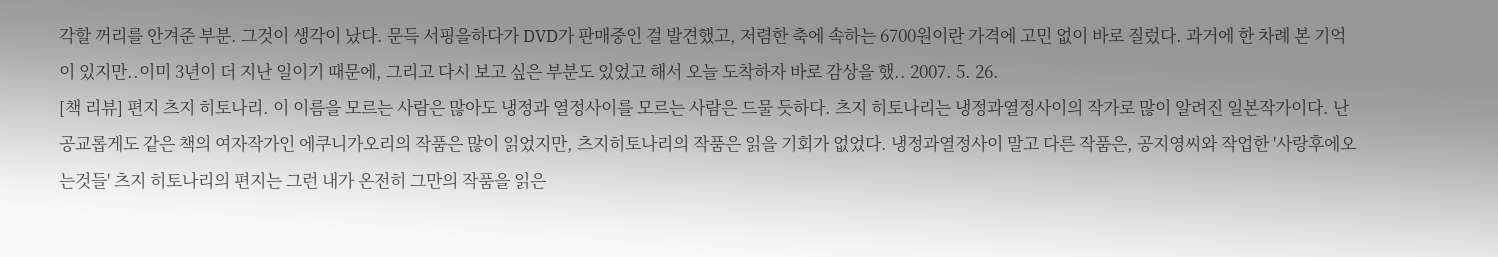각할 꺼리를 안겨준 부분. 그것이 생각이 났다. 문득 서핑을하다가 DVD가 판매중인 걸 발견했고, 저렴한 축에 속하는 6700원이란 가격에 고민 없이 바로 질렀다. 과거에 한 차례 본 기억이 있지만..이미 3년이 더 지난 일이기 때문에, 그리고 다시 보고 싶은 부분도 있었고 해서 오늘 도착하자 바로 감상을 했.. 2007. 5. 26.
[책 리뷰] 편지 츠지 히토나리. 이 이름을 모르는 사람은 많아도 냉정과 열정사이를 모르는 사람은 드물 듯하다. 츠지 히토나리는 냉정과열정사이의 작가로 많이 알려진 일본작가이다. 난 공교롭게도 같은 책의 여자작가인 에쿠니가오리의 작품은 많이 읽었지만, 츠지히토나리의 작품은 읽을 기회가 없었다. 냉정과열정사이 말고 다른 작품은, 공지영씨와 작업한 '사랑후에오는것들' 츠지 히토나리의 편지는 그런 내가 온전히 그만의 작품을 읽은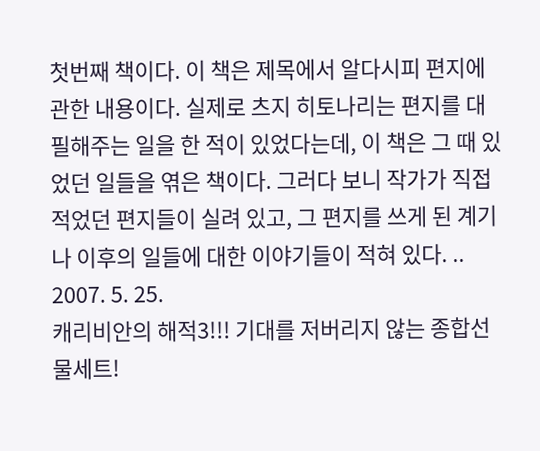첫번째 책이다. 이 책은 제목에서 알다시피 편지에 관한 내용이다. 실제로 츠지 히토나리는 편지를 대필해주는 일을 한 적이 있었다는데, 이 책은 그 때 있었던 일들을 엮은 책이다. 그러다 보니 작가가 직접 적었던 편지들이 실려 있고, 그 편지를 쓰게 된 계기나 이후의 일들에 대한 이야기들이 적혀 있다. .. 2007. 5. 25.
캐리비안의 해적3!!! 기대를 저버리지 않는 종합선물세트!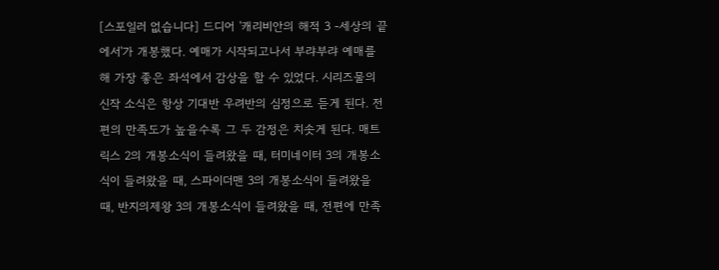[스포일러 없습니다] 드디어 '캐리비안의 해적 3 -세상의 끝에서'가 개봉했다. 예매가 시작되고나서 부랴부랴 예매를 해 가장 좋은 좌석에서 감상을 할 수 있었다. 시리즈물의 신작 소식은 항상 기대반 우려반의 심정으로 듣게 된다. 전편의 만족도가 높을수록 그 두 감정은 치솟게 된다. 매트릭스 2의 개봉소식이 들려왔을 때, 터미네이터 3의 개봉소식이 들려왔을 때, 스파이더맨 3의 개봉소식이 들려왔을 때, 반지의제왕 3의 개봉소식이 들려왔을 때, 전편에 만족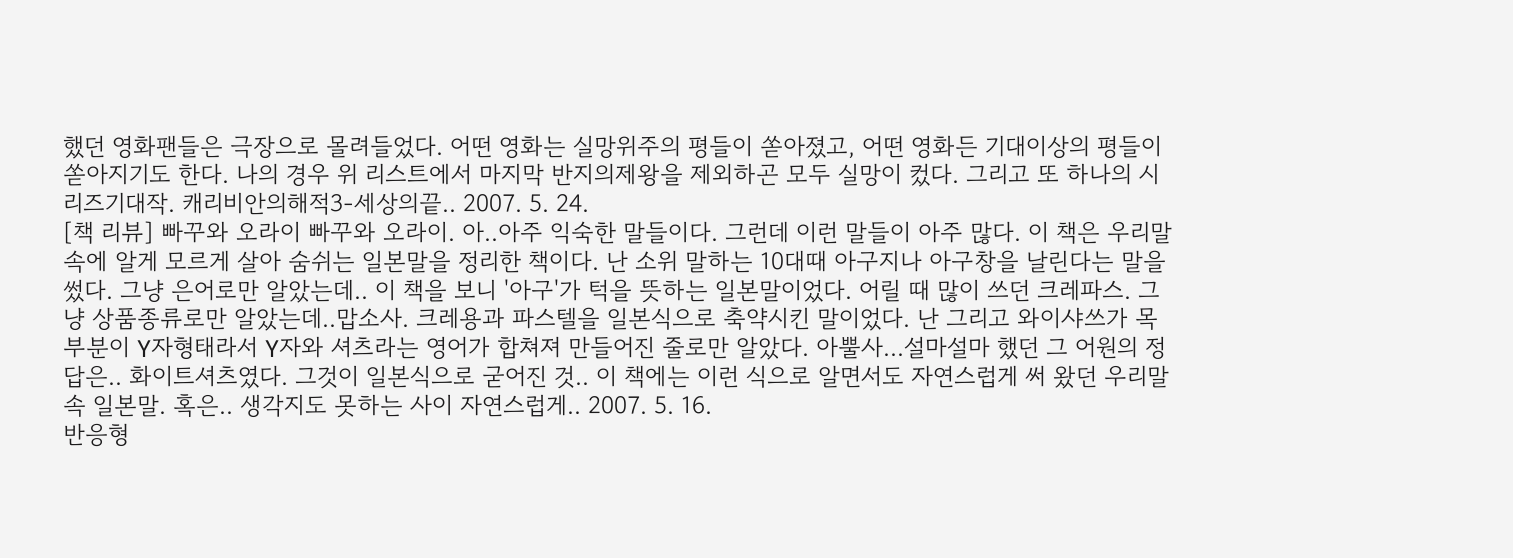했던 영화팬들은 극장으로 몰려들었다. 어떤 영화는 실망위주의 평들이 쏟아졌고, 어떤 영화든 기대이상의 평들이 쏟아지기도 한다. 나의 경우 위 리스트에서 마지막 반지의제왕을 제외하곤 모두 실망이 컸다. 그리고 또 하나의 시리즈기대작. 캐리비안의해적3-세상의끝.. 2007. 5. 24.
[책 리뷰] 빠꾸와 오라이 빠꾸와 오라이. 아..아주 익숙한 말들이다. 그런데 이런 말들이 아주 많다. 이 책은 우리말 속에 알게 모르게 살아 숨쉬는 일본말을 정리한 책이다. 난 소위 말하는 10대때 아구지나 아구창을 날린다는 말을 썼다. 그냥 은어로만 알았는데.. 이 책을 보니 '아구'가 턱을 뜻하는 일본말이었다. 어릴 때 많이 쓰던 크레파스. 그냥 상품종류로만 알았는데..맙소사. 크레용과 파스텔을 일본식으로 축약시킨 말이었다. 난 그리고 와이샤쓰가 목부분이 Y자형태라서 Y자와 셔츠라는 영어가 합쳐져 만들어진 줄로만 알았다. 아뿔사...설마설마 했던 그 어원의 정답은.. 화이트셔츠였다. 그것이 일본식으로 굳어진 것.. 이 책에는 이런 식으로 알면서도 자연스럽게 써 왔던 우리말 속 일본말. 혹은.. 생각지도 못하는 사이 자연스럽게.. 2007. 5. 16.
반응형